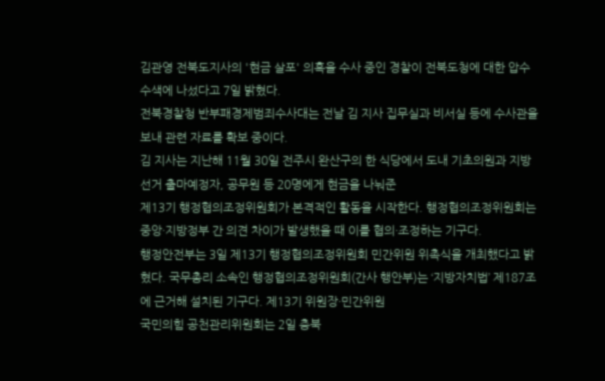김관영 전북도지사의 '현금 살포' 의혹을 수사 중인 경찰이 전북도청에 대한 압수수색에 나섰다고 7일 밝혔다.
전북경찰청 반부패경제범죄수사대는 전날 김 지사 집무실과 비서실 등에 수사관을 보내 관련 자료를 확보 중이다.
김 지사는 지난해 11월 30일 전주시 완산구의 한 식당에서 도내 기초의원과 지방선거 출마예정자, 공무원 등 20명에게 현금을 나눠준
제13기 행정협의조정위원회가 본격적인 활동을 시작한다. 행정협의조정위원회는 중앙·지방정부 간 의견 차이가 발생했을 때 이를 협의·조정하는 기구다.
행정안전부는 3일 제13기 행정협의조정위원회 민간위원 위촉식을 개최했다고 밝혔다. 국무총리 소속인 행정협의조정위원회(간사 행안부)는 ‘지방자치법’ 제187조에 근거해 설치된 기구다. 제13기 위원장·민간위원
국민의힘 공천관리위원회는 2일 충북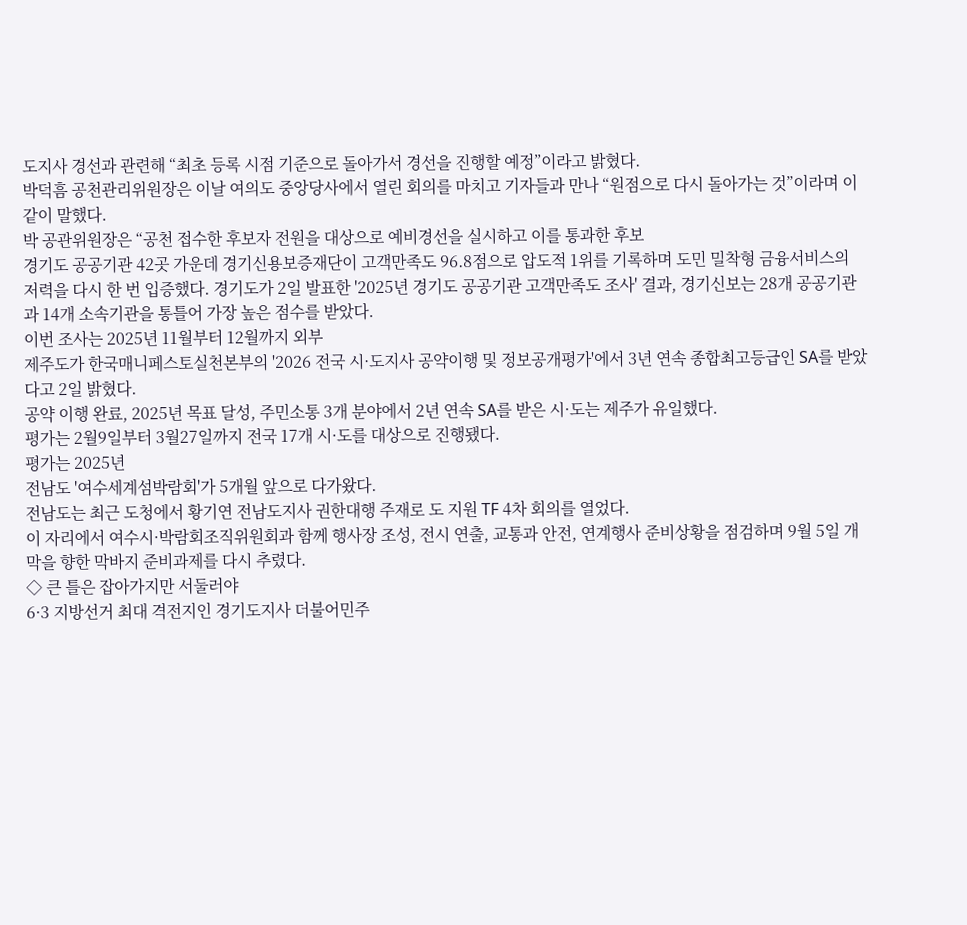도지사 경선과 관련해 “최초 등록 시점 기준으로 돌아가서 경선을 진행할 예정”이라고 밝혔다.
박덕흠 공천관리위원장은 이날 여의도 중앙당사에서 열린 회의를 마치고 기자들과 만나 “원점으로 다시 돌아가는 것”이라며 이같이 말했다.
박 공관위원장은 “공천 접수한 후보자 전원을 대상으로 예비경선을 실시하고 이를 통과한 후보
경기도 공공기관 42곳 가운데 경기신용보증재단이 고객만족도 96.8점으로 압도적 1위를 기록하며 도민 밀착형 금융서비스의 저력을 다시 한 번 입증했다. 경기도가 2일 발표한 '2025년 경기도 공공기관 고객만족도 조사' 결과, 경기신보는 28개 공공기관과 14개 소속기관을 통틀어 가장 높은 점수를 받았다.
이번 조사는 2025년 11월부터 12월까지 외부
제주도가 한국매니페스토실천본부의 '2026 전국 시·도지사 공약이행 및 정보공개평가'에서 3년 연속 종합최고등급인 SA를 받았다고 2일 밝혔다.
공약 이행 완료, 2025년 목표 달성, 주민소통 3개 분야에서 2년 연속 SA를 받은 시·도는 제주가 유일했다.
평가는 2월9일부터 3월27일까지 전국 17개 시·도를 대상으로 진행됐다.
평가는 2025년
전남도 '여수세계섬박람회'가 5개월 앞으로 다가왔다.
전남도는 최근 도청에서 황기연 전남도지사 권한대행 주재로 도 지원 TF 4차 회의를 열었다.
이 자리에서 여수시·박람회조직위원회과 함께 행사장 조성, 전시 연출, 교통과 안전, 연계행사 준비상황을 점검하며 9월 5일 개막을 향한 막바지 준비과제를 다시 추렸다.
◇ 큰 틀은 잡아가지만 서둘러야
6·3 지방선거 최대 격전지인 경기도지사 더불어민주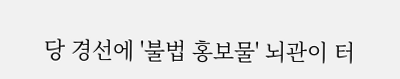당 경선에 '불법 홍보물' 뇌관이 터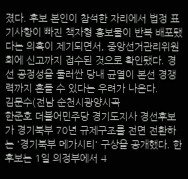졌다. 후보 본인이 참석한 자리에서 법정 표기사항이 빠진 책자형 홍보물이 반복 배포됐다는 의혹이 제기되면서, 중앙선거관리위원회에 신고까지 접수된 것으로 확인됐다. 경선 공정성을 둘러싼 당내 균열이 본선 경쟁력까지 흔들 수 있다는 우려가 나온다.
김문수(전남 순천시광양시곡
한준호 더불어민주당 경기도지사 경선후보가 경기북부 70년 규제구조를 전면 전환하는 '경기북부 메가시티' 구상을 공개했다. 한 후보는 1일 의정부에서 4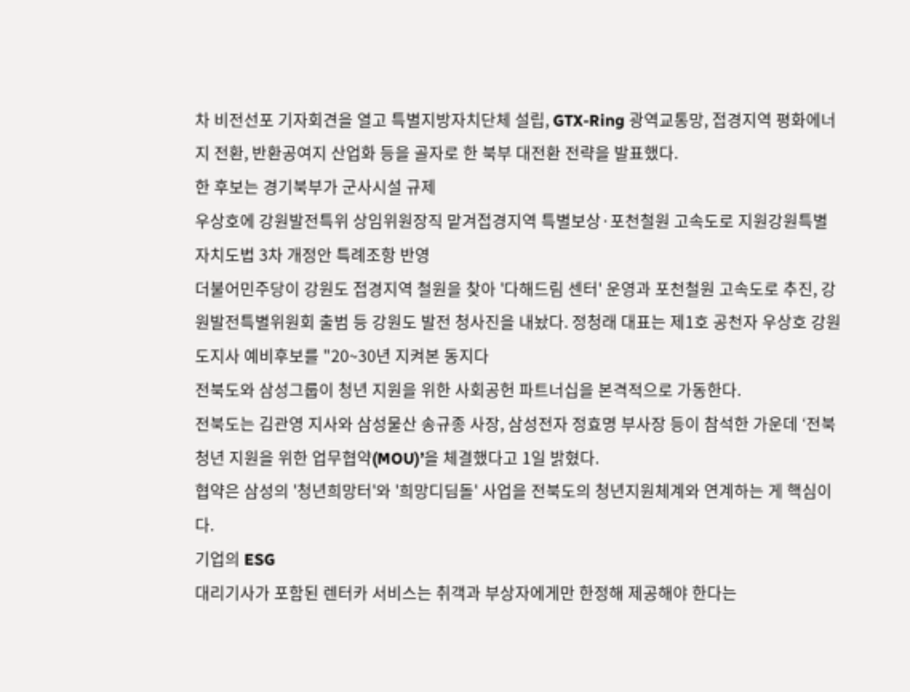차 비전선포 기자회견을 열고 특별지방자치단체 설립, GTX-Ring 광역교통망, 접경지역 평화에너지 전환, 반환공여지 산업화 등을 골자로 한 북부 대전환 전략을 발표했다.
한 후보는 경기북부가 군사시설 규제
우상호에 강원발전특위 상임위원장직 맡겨접경지역 특별보상·포천철원 고속도로 지원강원특별자치도법 3차 개정안 특례조항 반영
더불어민주당이 강원도 접경지역 철원을 찾아 '다해드림 센터' 운영과 포천철원 고속도로 추진, 강원발전특별위원회 출범 등 강원도 발전 청사진을 내놨다. 정청래 대표는 제1호 공천자 우상호 강원도지사 예비후보를 "20~30년 지켜본 동지다
전북도와 삼성그룹이 청년 지원을 위한 사회공헌 파트너십을 본격적으로 가동한다.
전북도는 김관영 지사와 삼성물산 송규종 사장, 삼성전자 정효명 부사장 등이 참석한 가운데 ‘전북청년 지원을 위한 업무협약(MOU)’을 체결했다고 1일 밝혔다.
협약은 삼성의 '청년희망터'와 '희망디딤돌' 사업을 전북도의 청년지원체계와 연계하는 게 핵심이다.
기업의 ESG
대리기사가 포함된 렌터카 서비스는 취객과 부상자에게만 한정해 제공해야 한다는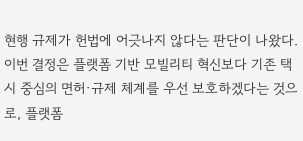현행 규제가 헌법에 어긋나지 않다는 판단이 나왔다. 이번 결정은 플랫폼 기반 모빌리티 혁신보다 기존 택시 중심의 면허·규제 체계를 우선 보호하겠다는 것으로, 플랫폼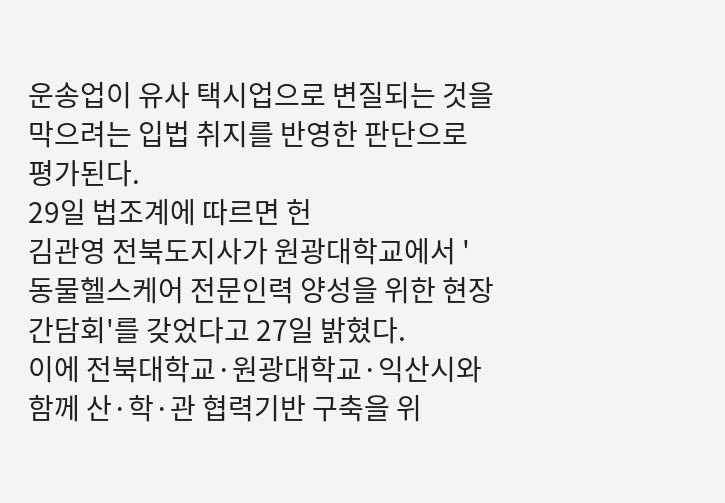운송업이 유사 택시업으로 변질되는 것을 막으려는 입법 취지를 반영한 판단으로 평가된다.
29일 법조계에 따르면 헌
김관영 전북도지사가 원광대학교에서 '동물헬스케어 전문인력 양성을 위한 현장 간담회'를 갖었다고 27일 밝혔다.
이에 전북대학교·원광대학교·익산시와 함께 산·학·관 협력기반 구축을 위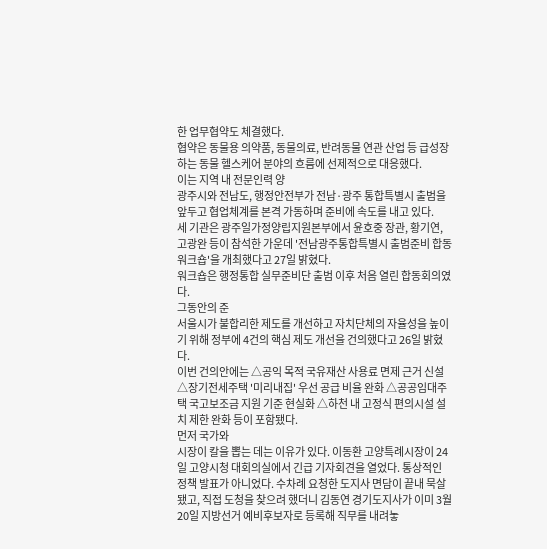한 업무협약도 체결했다.
협약은 동물용 의약품, 동물의료, 반려동물 연관 산업 등 급성장하는 동물 헬스케어 분야의 흐름에 선제적으로 대응했다.
이는 지역 내 전문인력 양
광주시와 전남도, 행정안전부가 전남·광주 통합특별시 출범을 앞두고 협업체계를 본격 가동하며 준비에 속도를 내고 있다.
세 기관은 광주일가정양립지원본부에서 윤호중 장관, 황기연, 고광완 등이 참석한 가운데 '전남광주통합특별시 출범준비 합동워크숍'을 개최했다고 27일 밝혔다.
워크숍은 행정통합 실무준비단 출범 이후 처음 열린 합동회의였다.
그동안의 준
서울시가 불합리한 제도를 개선하고 자치단체의 자율성을 높이기 위해 정부에 4건의 핵심 제도 개선을 건의했다고 26일 밝혔다.
이번 건의안에는 △공익 목적 국유재산 사용료 면제 근거 신설 △장기전세주택 '미리내집' 우선 공급 비율 완화 △공공임대주택 국고보조금 지원 기준 현실화 △하천 내 고정식 편의시설 설치 제한 완화 등이 포함됐다.
먼저 국가와
시장이 칼을 뽑는 데는 이유가 있다. 이동환 고양특례시장이 24일 고양시청 대회의실에서 긴급 기자회견을 열었다. 통상적인 정책 발표가 아니었다. 수차례 요청한 도지사 면담이 끝내 묵살됐고, 직접 도청을 찾으려 했더니 김동연 경기도지사가 이미 3월 20일 지방선거 예비후보자로 등록해 직무를 내려놓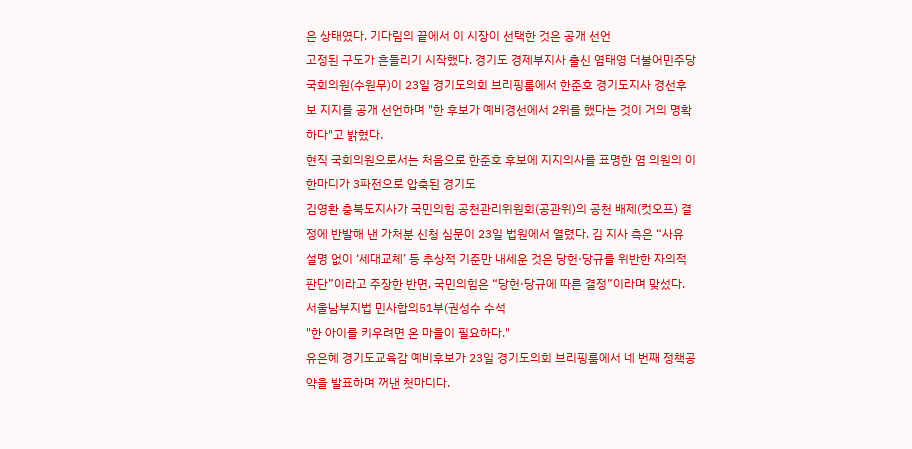은 상태였다. 기다림의 끝에서 이 시장이 선택한 것은 공개 선언
고정된 구도가 흔들리기 시작했다. 경기도 경제부지사 출신 염태영 더불어민주당 국회의원(수원무)이 23일 경기도의회 브리핑룸에서 한준호 경기도지사 경선후보 지지를 공개 선언하며 "한 후보가 예비경선에서 2위를 했다는 것이 거의 명확하다"고 밝혔다.
현직 국회의원으로서는 처음으로 한준호 후보에 지지의사를 표명한 염 의원의 이 한마디가 3파전으로 압축된 경기도
김영환 충북도지사가 국민의힘 공천관리위원회(공관위)의 공천 배제(컷오프) 결정에 반발해 낸 가처분 신청 심문이 23일 법원에서 열렸다. 김 지사 측은 “사유 설명 없이 ‘세대교체’ 등 추상적 기준만 내세운 것은 당헌·당규를 위반한 자의적 판단”이라고 주장한 반면, 국민의힘은 “당헌·당규에 따른 결정”이라며 맞섰다.
서울남부지법 민사합의51부(권성수 수석
"한 아이를 키우려면 온 마을이 필요하다."
유은혜 경기도교육감 예비후보가 23일 경기도의회 브리핑룸에서 네 번째 정책공약을 발표하며 꺼낸 첫마디다.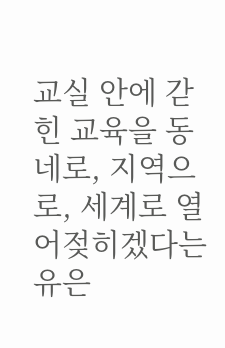교실 안에 갇힌 교육을 동네로, 지역으로, 세계로 열어젖히겠다는 유은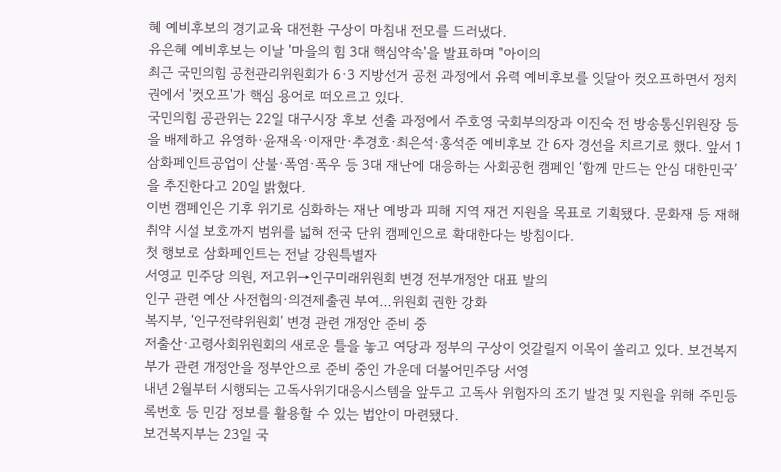혜 예비후보의 경기교육 대전환 구상이 마침내 전모를 드러냈다.
유은혜 예비후보는 이날 '마을의 힘 3대 핵심약속'을 발표하며 "아이의
최근 국민의힘 공천관리위원회가 6·3 지방선거 공천 과정에서 유력 예비후보를 잇달아 컷오프하면서 정치권에서 '컷오프'가 핵심 용어로 떠오르고 있다.
국민의힘 공관위는 22일 대구시장 후보 선출 과정에서 주호영 국회부의장과 이진숙 전 방송통신위원장 등을 배제하고 유영하·윤재옥·이재만·추경호·최은석·홍석준 예비후보 간 6자 경선을 치르기로 했다. 앞서 1
삼화페인트공업이 산불·폭염·폭우 등 3대 재난에 대응하는 사회공헌 캠페인 ‘함께 만드는 안심 대한민국’을 추진한다고 20일 밝혔다.
이번 캠페인은 기후 위기로 심화하는 재난 예방과 피해 지역 재건 지원을 목표로 기획됐다. 문화재 등 재해 취약 시설 보호까지 범위를 넓혀 전국 단위 캠페인으로 확대한다는 방침이다.
첫 행보로 삼화페인트는 전날 강원특별자
서영교 민주당 의원, 저고위→인구미래위원회 변경 전부개정안 대표 발의
인구 관련 예산 사전협의·의견제출권 부여…위원회 권한 강화
복지부, ‘인구전략위원회’ 변경 관련 개정안 준비 중
저출산·고령사회위원회의 새로운 틀을 놓고 여당과 정부의 구상이 엇갈릴지 이목이 쏠리고 있다. 보건복지부가 관련 개정안을 정부안으로 준비 중인 가운데 더불어민주당 서영
내년 2월부터 시행되는 고독사위기대응시스템을 앞두고 고독사 위험자의 조기 발견 및 지원을 위해 주민등록번호 등 민감 정보를 활용할 수 있는 법안이 마련됐다.
보건복지부는 23일 국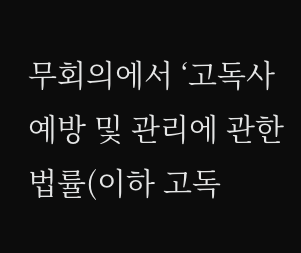무회의에서 ‘고독사 예방 및 관리에 관한 법률(이하 고독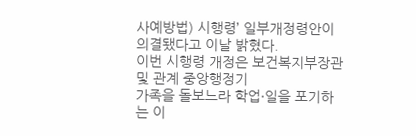사예방법) 시행령’ 일부개정령안이 의결됐다고 이날 밝혔다.
이번 시행령 개정은 보건복지부장관 및 관계 중앙행정기
가족을 돌보느라 학업·일을 포기하는 이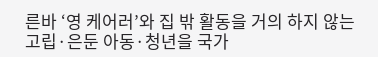른바 ‘영 케어러’와 집 밖 활동을 거의 하지 않는 고립·은둔 아동·청년을 국가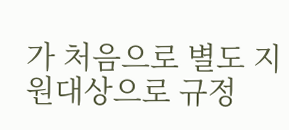가 처음으로 별도 지원대상으로 규정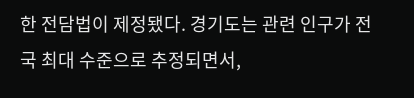한 전담법이 제정됐다. 경기도는 관련 인구가 전국 최대 수준으로 추정되면서,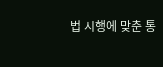법 시행에 맞춘 통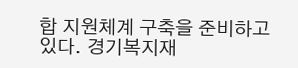합 지원체계 구축을 준비하고 있다. 경기복지재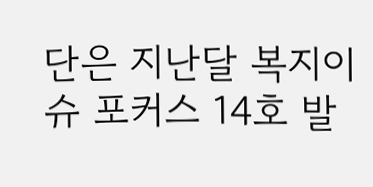단은 지난달 복지이슈 포커스 14호 발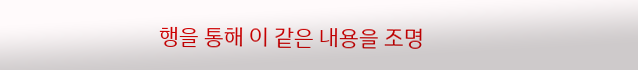행을 통해 이 같은 내용을 조명